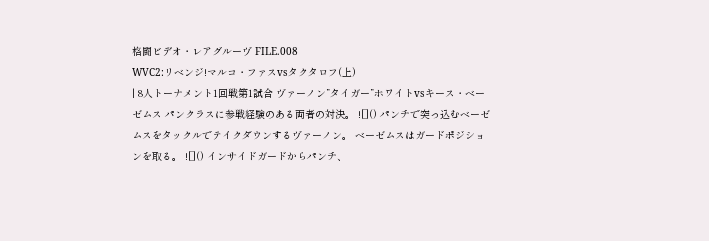格闘ビデオ・レアグルーヴ FILE.008
WVC2:リベンジ!マルコ・ファスvsタクタロフ(上)
| 8人トーナメント1回戦第1試合 ヴァーノン”タイガー”ホワイトvsキース・ベーゼムス パンクラスに参戦経験のある両者の対決。 ![]() パンチで突っ込むベーゼムスをタックルでテイクダウンするヴァーノン。 ベーゼムスはガードポジションを取る。 ![]() インサイドガードからパンチ、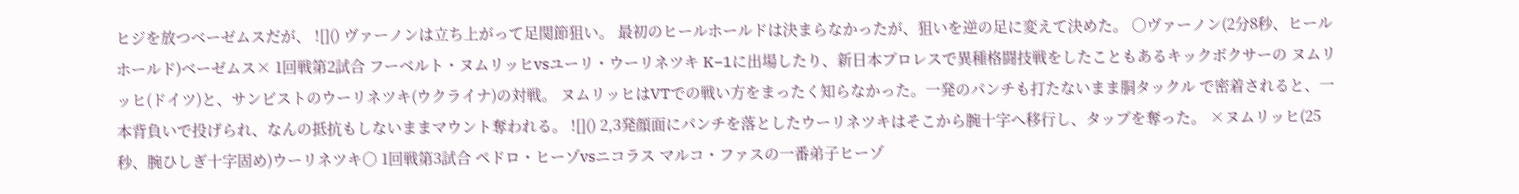ヒジを放つベーゼムスだが、 ![]() ヴァーノンは立ち上がって足関節狙い。 最初のヒールホールドは決まらなかったが、狙いを逆の足に変えて決めた。 ○ヴァーノン(2分8秒、ヒールホールド)ベーゼムス× 1回戦第2試合 フーベルト・ヌムリッヒvsユーリ・ウーリネツキ K−1に出場したり、新日本プロレスで異種格闘技戦をしたこともあるキックボクサーの ヌムリッヒ(ドイツ)と、サンビストのウーリネツキ(ウクライナ)の対戦。 ヌムリッヒはVTでの戦い方をまったく知らなかった。一発のパンチも打たないまま胴タックル で密着されると、一本背負いで投げられ、なんの抵抗もしないままマウント奪われる。 ![]() 2,3発顔面にパンチを落としたウーリネツキはそこから腕十字へ移行し、タップを奪った。 ×ヌムリッヒ(25秒、腕ひしぎ十字固め)ウーリネツキ○ 1回戦第3試合 ペドロ・ヒーゾvsニコラス マルコ・ファスの一番弟子ヒーゾ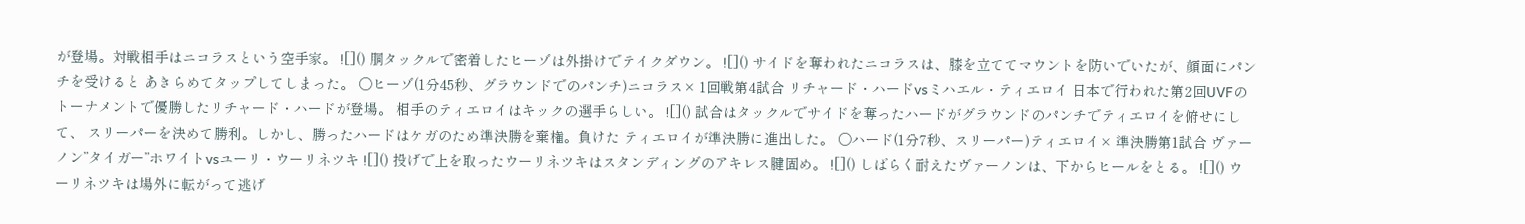が登場。対戦相手はニコラスという空手家。 ![]() 胴タックルで密着したヒーゾは外掛けでテイクダウン。 ![]() サイドを奪われたニコラスは、膝を立ててマウントを防いでいたが、顔面にパンチを受けると あきらめてタップしてしまった。 ○ヒーゾ(1分45秒、グラウンドでのパンチ)ニコラス× 1回戦第4試合 リチャード・ハードvsミハエル・ティエロイ 日本で行われた第2回UVFのトーナメントで優勝したリチャード・ハードが登場。 相手のティエロイはキックの選手らしい。 ![]() 試合はタックルでサイドを奪ったハードがグラウンドのパンチでティエロイを俯せにして、 スリーパーを決めて勝利。しかし、勝ったハードはケガのため準決勝を棄権。負けた ティエロイが準決勝に進出した。 ○ハード(1分7秒、スリーパー)ティエロイ× 準決勝第1試合 ヴァーノン”タイガー”ホワイトvsユーリ・ウーリネツキ ![]() 投げで上を取ったウーリネツキはスタンディングのアキレス腱固め。 ![]() しばらく耐えたヴァーノンは、下からヒールをとる。 ![]() ウーリネツキは場外に転がって逃げ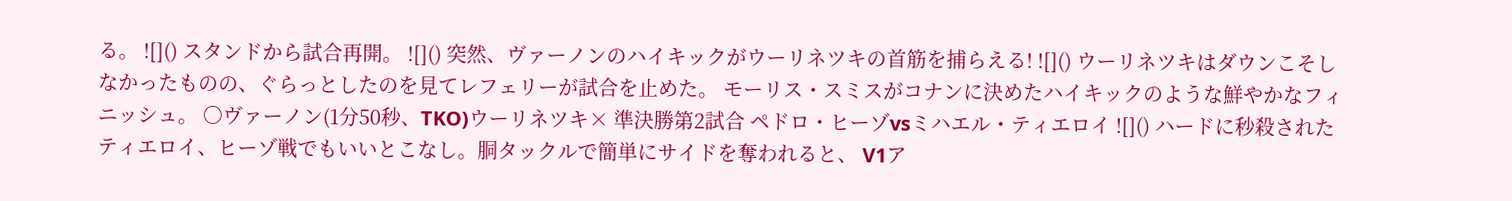る。 ![]() スタンドから試合再開。 ![]() 突然、ヴァーノンのハイキックがウーリネツキの首筋を捕らえる! ![]() ウーリネツキはダウンこそしなかったものの、ぐらっとしたのを見てレフェリーが試合を止めた。 モーリス・スミスがコナンに決めたハイキックのような鮮やかなフィニッシュ。 ○ヴァーノン(1分50秒、TKO)ウーリネツキ× 準決勝第2試合 ペドロ・ヒーゾvsミハエル・ティエロイ ![]() ハードに秒殺されたティエロイ、ヒーゾ戦でもいいとこなし。胴タックルで簡単にサイドを奪われると、 V1ア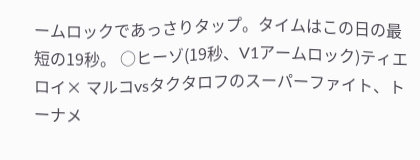ームロックであっさりタップ。タイムはこの日の最短の19秒。 ○ヒーゾ(19秒、V1アームロック)ティエロイ× マルコvsタクタロフのスーパーファイト、トーナメ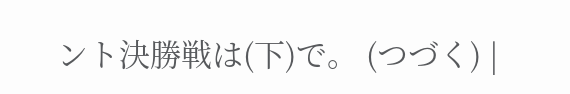ント決勝戦は(下)で。 (つづく) |